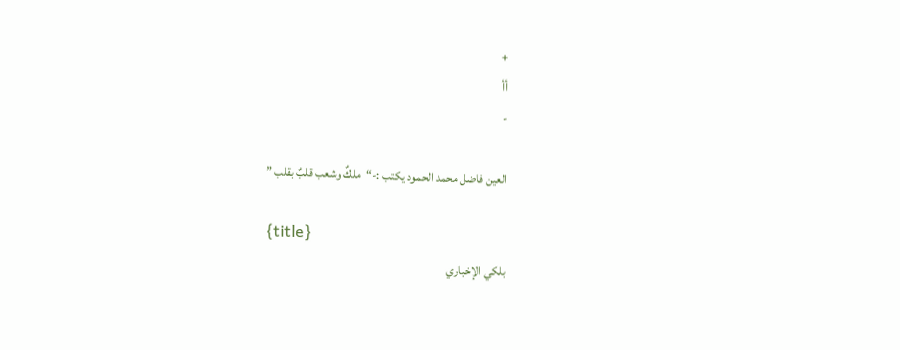+
أأ
-

العين فاضل محمد الحمود يكتب :-“ملكٌ وشعب قلبٌ بقلب ”

{title}
بلكي الإخباري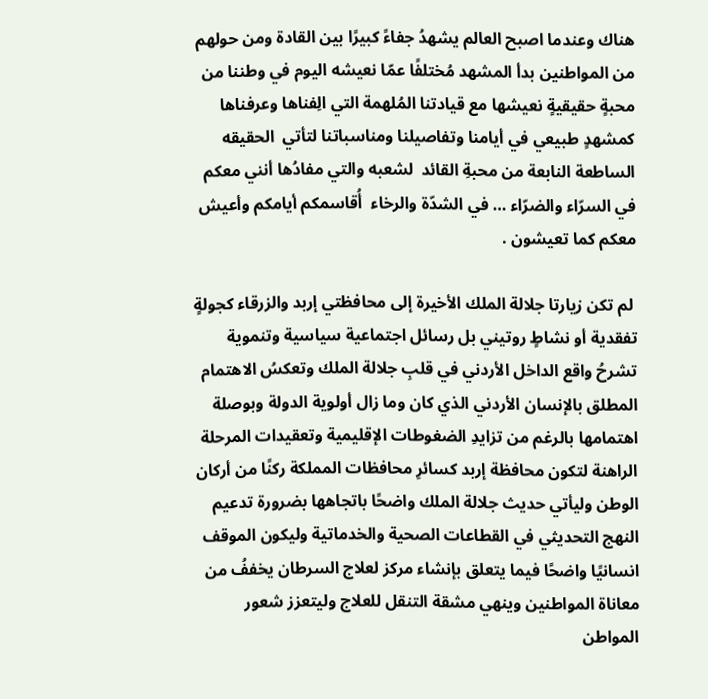هناك وعندما اصبح العالم يشهدُ جفاءً كبيرًا بين القادة ومن حولهم من المواطنين بدأ المشهد مُختلفًا عمّا نعيشه اليوم في وطننا من محبةٍ حقيقيةٍ نعيشها مع قيادتنا المُلهمة التي الِفناها وعرفناها كمشهدٍ طبيعي في أيامنا وتفاصيلنا ومناسباتنا لتأتي  الحقيقه الساطعة النابعة من محبةِ القائد  لشعبه والتي مفادُها أنني معكم في السرّاء والضرّاء … في الشدّة والرخاء  أُقاسمكم أيامكم وأعيش معكم كما تعيشون .

 لم تكن زيارتا جلالة الملك الأخيرة إلى محافظتي إربد والزرقاء كجولةٍ تفقدية أو نشاطٍ روتيني بل رسائل اجتماعية سياسية وتنموية تشرحُ واقع الداخل الأردني في قلبِ جلالة الملك وتعكسُ الاهتمام المطلق بالإنسان الأردني الذي كان وما زال أولوية الدولة وبوصلة اهتمامها بالرغم من تزايدِ الضغوطات الإقليمية وتعقيدات المرحلة الراهنة لتكون محافظة إربد كسائرِ محافظات المملكة ركنًا من أركان الوطن وليأتي حديث جلالة الملك واضحًا باتجاهها بضرورة تدعيم النهج التحديثي في القطاعات الصحية والخدماتية وليكون الموقف انسانيًا واضحًا فيما يتعلق بإنشاء مركز لعلاج السرطان يخففُ من معاناة المواطنين وينهي مشقة التنقل للعلاج وليتعزز شعور المواطن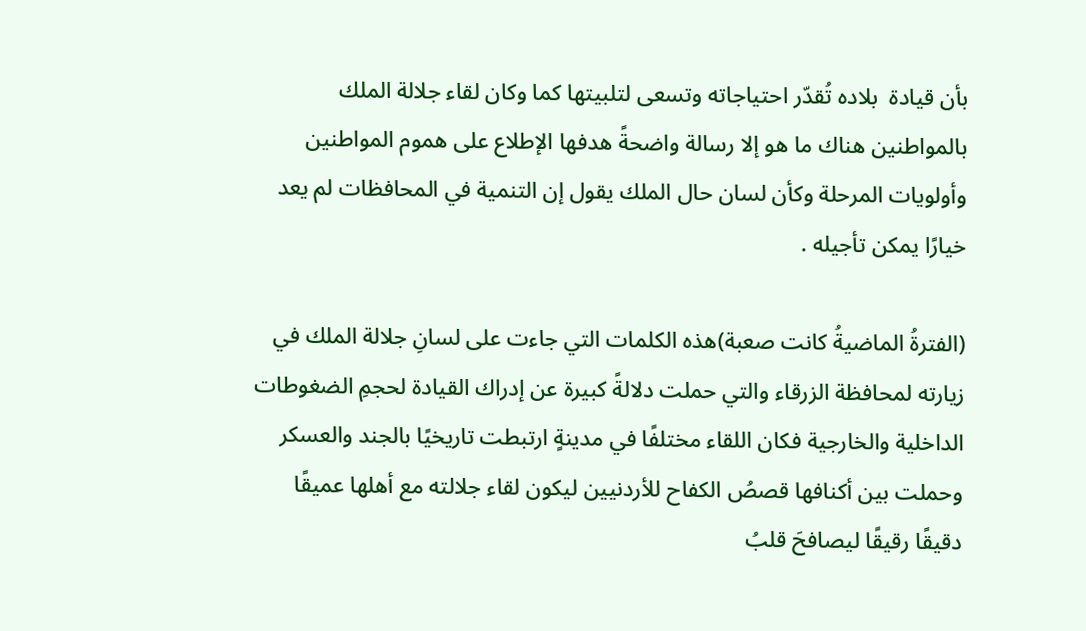بأن قيادة  بلاده تُقدّر احتياجاته وتسعى لتلبيتها كما وكان لقاء جلالة الملك بالمواطنين هناك ما هو إلا رسالة واضحةً هدفها الإطلاع على هموم المواطنين وأولويات المرحلة وكأن لسان حال الملك يقول إن التنمية في المحافظات لم يعد خيارًا يمكن تأجيله .

(الفترةُ الماضيةُ كانت صعبة)هذه الكلمات التي جاءت على لسانِ جلالة الملك في زيارته لمحافظة الزرقاء والتي حملت دلالةً كبيرة عن إدراك القيادة لحجمِ الضغوطات الداخلية والخارجية فكان اللقاء مختلفًا في مدينةٍ ارتبطت تاريخيًا بالجند والعسكر وحملت بين أكنافها قصصُ الكفاح للأردنيين ليكون لقاء جلالته مع أهلها عميقًا دقيقًا رقيقًا ليصافحَ قلبُ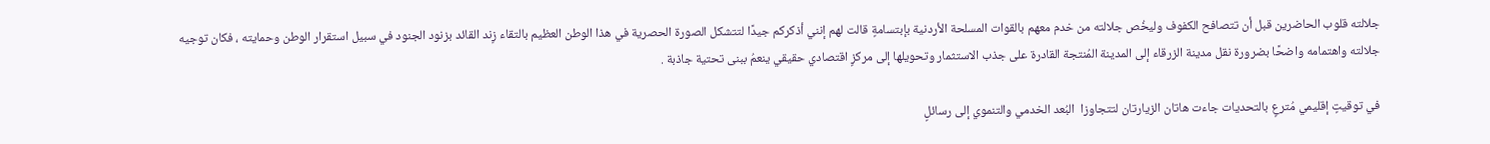جلالته قلوب الحاضرين قبل أن تتصافح الكفوف وليخُص جلالته من خدم معهم بالقوات المسلحة الأردنية بإبتسامةٍ قالت لهم إنني أذكركم جيدًا لتتشكل الصورة الحصرية في هذا الوطن العظيم بالتقاء زِند القائد بزنود الجنود في سبيل استقرار الوطن وحمايته ، فكان توجيه جلالته واهتمامه واضحًا بضرورة نقل مدينة الزرقاء إلى المدينة المُنتجة القادرة على جذب الاستثمار وتحويلها إلى مركزٍ اقتصادي حقيقي ينعمُ ببنى تحتية جاذبة .

في توقيتٍ إقليمي مُترعٍ بالتحديات جاءت هاتان الزيارتان لتتجاوزا  البُعد الخدمي والتنموي إلى رسائلٍ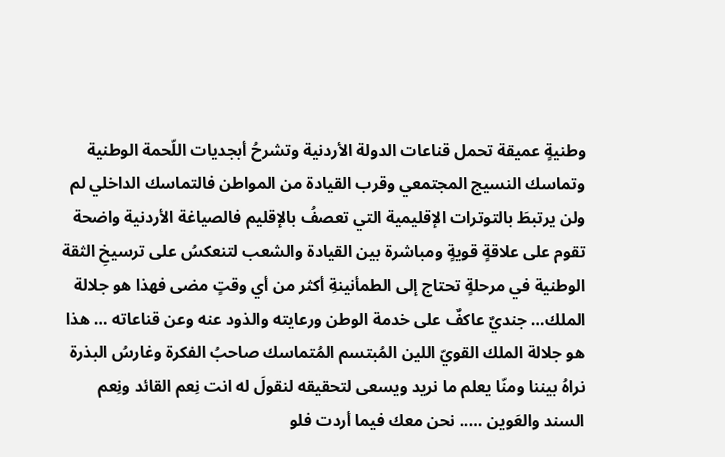وطنيةٍ عميقة تحمل قناعات الدولة الأردنية وتشرحُ أبجديات اللّحمة الوطنية وتماسك النسيج المجتمعي وقرب القيادة من المواطن فالتماسك الداخلي لم ولن يرتبطَ بالتوترات الإقليمية التي تعصفُ بالإقليم فالصياغة الأردنية واضحة تقوم على علاقةٍ قويةٍ ومباشرة بين القيادة والشعب لتنعكسُ على ترسيخِ الثقة الوطنية في مرحلةٍ تحتاج إلى الطمأنينةِ أكثر من أي وقتٍ مضى فهذا هو جلالة الملك… جنديٌ عاكفٌ على خدمة الوطن ورعايته والذود عنه وعن قناعاته … هذا هو جلالة الملك القويّ اللين المُبتسم المُتماسك صاحبُ الفكرة وغارسُ البذرة نراهُ بيننا ومنّا يعلم ما نريد ويسعى لتحقيقه لنقولَ له انت نِعم القائد ونِعم السند والعَوين ….. نحن معك فيما أردت فلو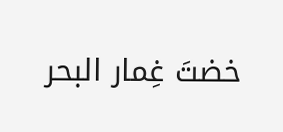خضتَ غِمار البحر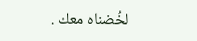لخُضناه معك .